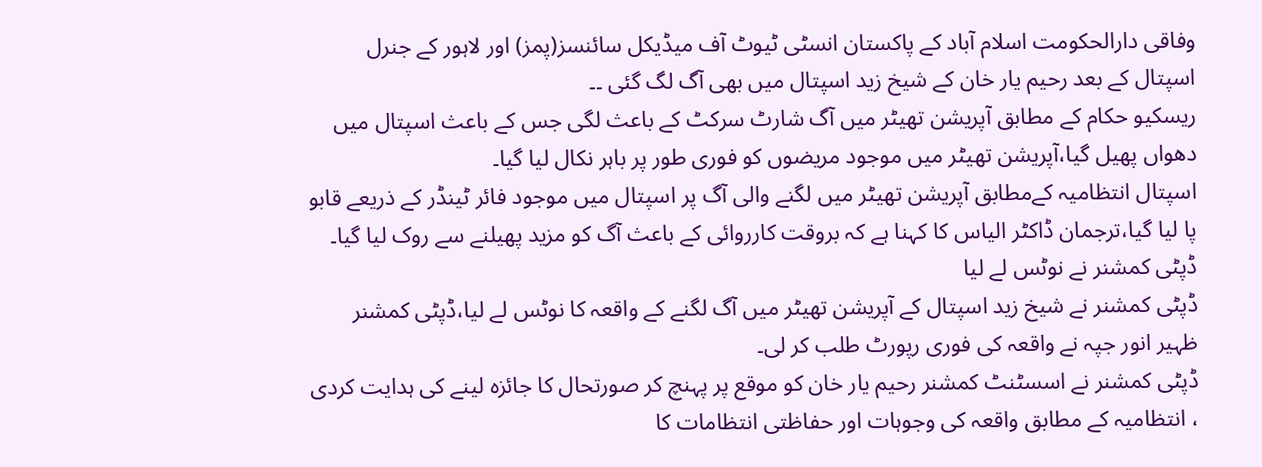وفاقی دارالحکومت اسلام آباد کے پاکستان انسٹی ٹیوٹ آف میڈیکل سائنسز(پمز) اور لاہور کے جنرل اسپتال کے بعد رحیم یار خان کے شیخ زید اسپتال میں بھی آگ لگ گئی ۔۔
ریسکیو حکام کے مطابق آپریشن تھیٹر میں آگ شارٹ سرکٹ کے باعث لگی جس کے باعث اسپتال میں دھواں پھیل گیا،آپریشن تھیٹر میں موجود مریضوں کو فوری طور پر باہر نکال لیا گیا۔
اسپتال انتظامیہ کےمطابق آپریشن تھیٹر میں لگنے والی آگ پر اسپتال میں موجود فائر ٹینڈر کے ذریعے قابو پا لیا گیا،ترجمان ڈاکٹر الیاس کا کہنا ہے کہ بروقت کارروائی کے باعث آگ کو مزید پھیلنے سے روک لیا گیا۔
ڈپٹی کمشنر نے نوٹس لے لیا
ڈپٹی کمشنر نے شیخ زید اسپتال کے آپریشن تھیٹر میں آگ لگنے کے واقعہ کا نوٹس لے لیا،ڈپٹی کمشنر ظہیر انور جپہ نے واقعہ کی فوری رپورٹ طلب کر لی۔
ڈپٹی کمشنر نے اسسٹنٹ کمشنر رحیم یار خان کو موقع پر پہنچ کر صورتحال کا جائزہ لینے کی ہدایت کردی ، انتظامیہ کے مطابق واقعہ کی وجوہات اور حفاظتی انتظامات کا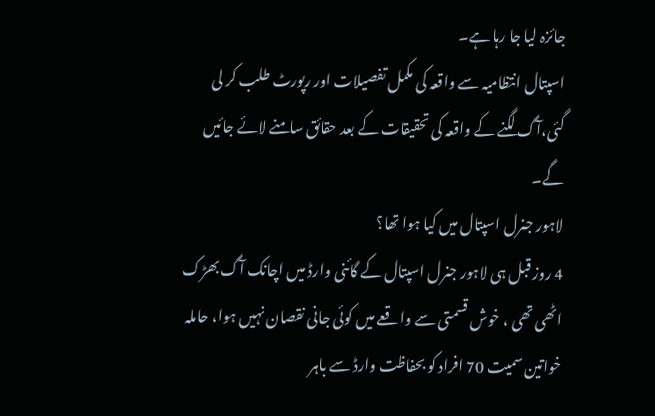جائزہ لیا جا رہا ہے۔
اسپتال انتظامیہ سے واقعہ کی مکمل تفصیلات اور رپورٹ طلب کر لی گئی،آگ لگنے کے واقعہ کی تحقیقات کے بعد حقائق سامنے لائے جائیں گے۔
لاہور جنرل اسپتال میں کیا ہوا تھا؟
4 روز قبل ہی لاہور جنرل اسپتال کے گائنی وارڈ میں اچانک آگ بھڑک اٹھی تھی ، خوش قسمتی سے واقعے میں کوئی جانی نقصان نہیں ہوا، حاملہ خواتین سمیت 70 افراد کو بحفاظت وارڈ سے باہر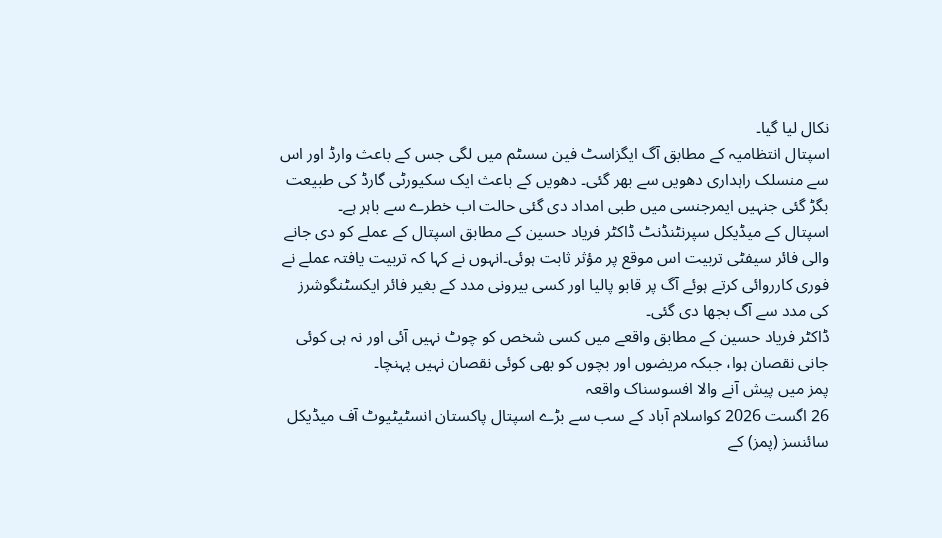نکال لیا گیا۔
اسپتال انتظامیہ کے مطابق آگ ایگزاسٹ فین سسٹم میں لگی جس کے باعث وارڈ اور اس سے منسلک راہداری دھویں سے بھر گئی۔ دھویں کے باعث ایک سکیورٹی گارڈ کی طبیعت بگڑ گئی جنہیں ایمرجنسی میں طبی امداد دی گئی حالت اب خطرے سے باہر ہے۔
اسپتال کے میڈیکل سپرنٹنڈنٹ ڈاکٹر فریاد حسین کے مطابق اسپتال کے عملے کو دی جانے والی فائر سیفٹی تربیت اس موقع پر مؤثر ثابت ہوئی۔انہوں نے کہا کہ تربیت یافتہ عملے نے فوری کارروائی کرتے ہوئے آگ پر قابو پالیا اور کسی بیرونی مدد کے بغیر فائر ایکسٹنگوشرز کی مدد سے آگ بجھا دی گئی۔
ڈاکٹر فریاد حسین کے مطابق واقعے میں کسی شخص کو چوٹ نہیں آئی اور نہ ہی کوئی جانی نقصان ہوا، جبکہ مریضوں اور بچوں کو بھی کوئی نقصان نہیں پہنچا۔
پمز میں پیش آنے والا افسوسناک واقعہ
26 اگست 2026 کواسلام آباد کے سب سے بڑے اسپتال پاکستان انسٹیٹیوٹ آف میڈیکل سائنسز (پمز) کے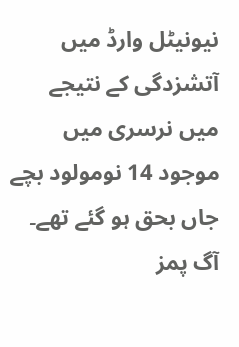نیونیٹل وارڈ میں آتشزدگی کے نتیجے میں نرسری میں موجود 14 نومولود بچے جاں بحق ہو گئے تھے۔
آگ پمز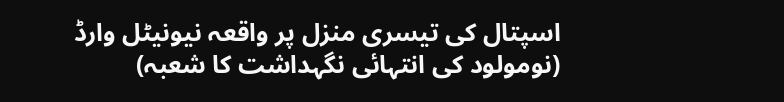اسپتال کی تیسری منزل پر واقعہ نیونیٹل وارڈ (نومولود کی انتہائی نگہداشت کا شعبہ)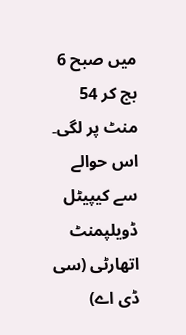میں صبح 6 بج کر 54 منٹ پر لگی۔
اس حوالے سے کیپیٹل ڈویلپمنٹ اتھارٹی (سی ڈی اے)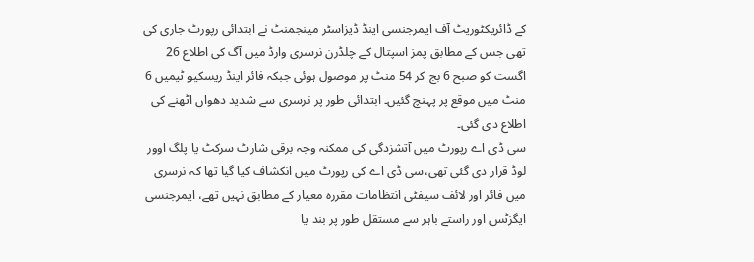کے ڈائریکٹوریٹ آف ایمرجنسی اینڈ ڈیزاسٹر مینجمنٹ نے ابتدائی رپورٹ جاری کی تھی جس کے مطابق پمز اسپتال کے چلڈرن نرسری وارڈ میں آگ کی اطلاع 26 اگست کو صبح 6 بج کر 54 منٹ پر موصول ہوئی جبکہ فائر اینڈ ریسکیو ٹیمیں 6 منٹ میں موقع پر پہنچ گئیں۔ ابتدائی طور پر نرسری سے شدید دھواں اٹھنے کی اطلاع دی گئی۔
سی ڈی اے رپورٹ میں آتشزدگی کی ممکنہ وجہ برقی شارٹ سرکٹ یا پلگ اوور لوڈ قرار دی گئی تھی،سی ڈی اے کی رپورٹ میں انکشاف کیا گیا تھا کہ نرسری میں فائر اور لائف سیفٹی انتظامات مقررہ معیار کے مطابق نہیں تھے، ایمرجنسی ایگزٹس اور راستے باہر سے مستقل طور پر بند یا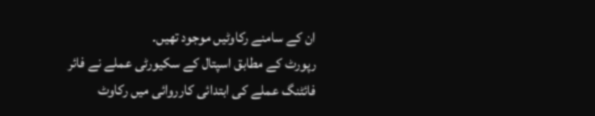ان کے سامنے رکاوٹیں موجود تھیں۔
رپورٹ کے مطابق اسپتال کے سکیورٹی عملے نے فائر فائٹنگ عملے کی ابتدائی کارروائی میں رکاوٹ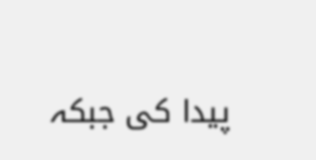پیدا کی جبکہ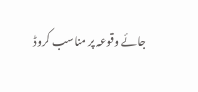جائے وقوعہ پر مناسب کروڈ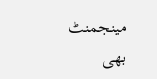مینجمنٹ بھی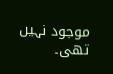موجود نہیں تھی۔